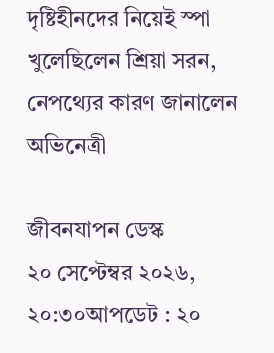দৃষ্টিহীনদের নিয়েই স্পা খুলেছিলেন শ্রিয়া সরন, নেপথ্যের কারণ জানালেন অভিনেত্রী

জীবনযাপন ডেস্ক
২০ সেপ্টেম্বর ২০২৬, ২০:৩০আপডেট : ২০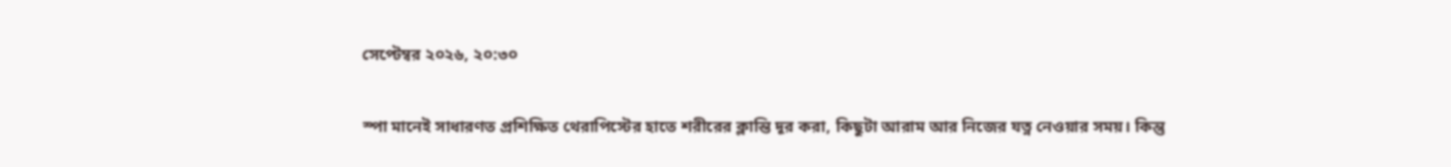সেপ্টেম্বর ২০২৬, ২০:৩০

স্পা মানেই সাধারণত প্রশিক্ষিত থেরাপিস্টের হাতে শরীরের ক্লান্তি দূর করা, কিছুটা আরাম আর নিজের যত্ন নেওয়ার সময়। কিন্তু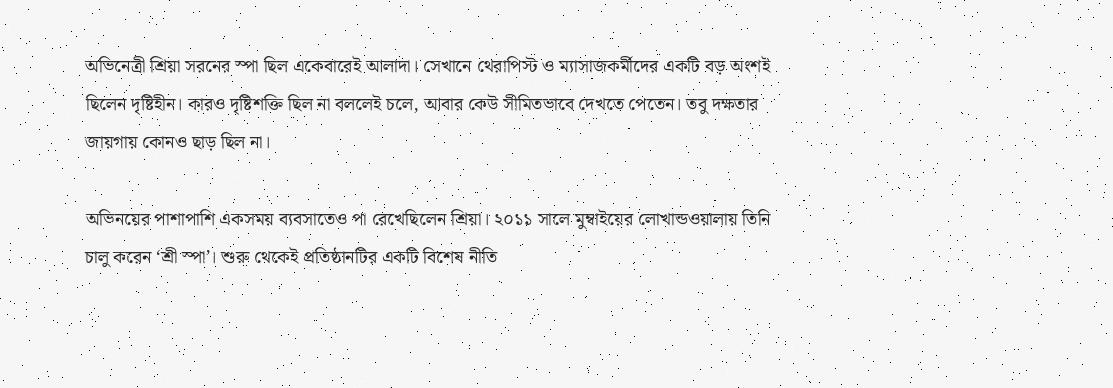অভিনেত্রী শ্রিয়া সরনের স্পা ছিল একেবারেই আলাদা। সেখানে থেরাপিস্ট ও ম্যাসাজকর্মীদের একটি বড় অংশই ছিলেন দৃষ্টিহীন। কারও দৃষ্টিশক্তি ছিল না বললেই চলে, আবার কেউ সীমিতভাবে দেখতে পেতেন। তবু দক্ষতার জায়গায় কোনও ছাড় ছিল না।

অভিনয়ের পাশাপাশি একসময় ব্যবসাতেও পা রেখেছিলেন শ্রিয়া। ২০১১ সালে মুম্বাইয়ের লোখান্ডওয়ালায় তিনি চালু করেন ‘শ্রী স্পা’। শুরু থেকেই প্রতিষ্ঠানটির একটি বিশেষ নীতি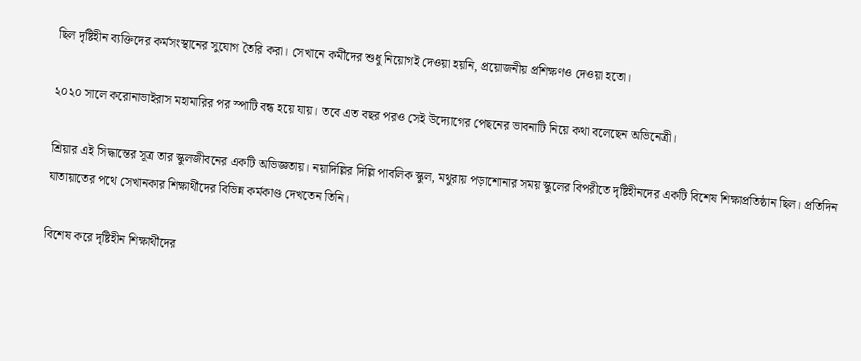ছিল দৃষ্টিহীন ব্যক্তিদের কর্মসংস্থানের সুযোগ তৈরি করা। সেখানে কর্মীদের শুধু নিয়োগই দেওয়া হয়নি, প্রয়োজনীয় প্রশিক্ষণও দেওয়া হতো।

২০২০ সালে করোনাভাইরাস মহামারির পর স্পাটি বন্ধ হয়ে যায়। তবে এত বছর পরও সেই উদ্যোগের পেছনের ভাবনাটি নিয়ে কথা বলেছেন অভিনেত্রী।

শ্রিয়ার এই সিদ্ধান্তের সূত্র তার স্কুলজীবনের একটি অভিজ্ঞতায়। নয়াদিল্লির দিল্লি পাবলিক স্কুল, মথুরায় পড়াশোনার সময় স্কুলের বিপরীতে দৃষ্টিহীনদের একটি বিশেষ শিক্ষাপ্রতিষ্ঠান ছিল। প্রতিদিন যাতায়াতের পথে সেখানকার শিক্ষার্থীদের বিভিন্ন কর্মকাণ্ড দেখতেন তিনি।

বিশেষ করে দৃষ্টিহীন শিক্ষার্থীদের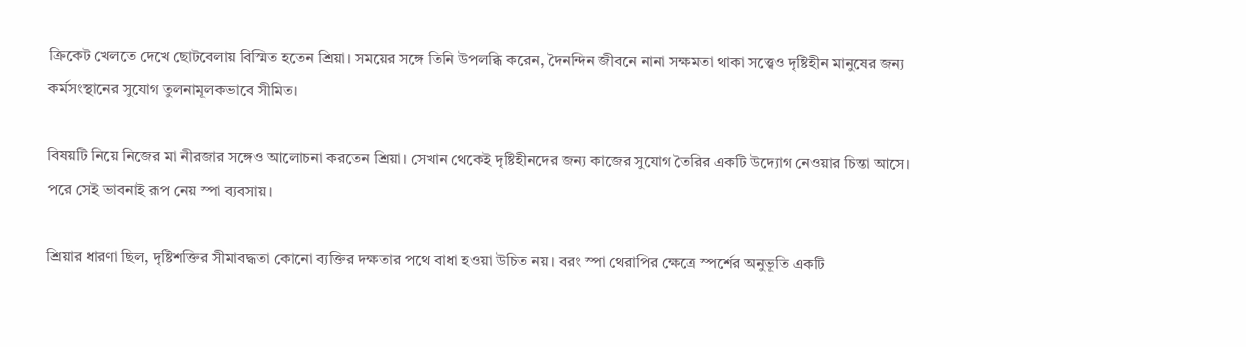ক্রিকেট খেলতে দেখে ছোটবেলায় বিস্মিত হতেন শ্রিয়া। সময়ের সঙ্গে তিনি উপলব্ধি করেন, দৈনন্দিন জীবনে নানা সক্ষমতা থাকা সত্ত্বেও দৃষ্টিহীন মানুষের জন্য কর্মসংস্থানের সুযোগ তুলনামূলকভাবে সীমিত।

বিষয়টি নিয়ে নিজের মা নীরজার সঙ্গেও আলোচনা করতেন শ্রিয়া। সেখান থেকেই দৃষ্টিহীনদের জন্য কাজের সুযোগ তৈরির একটি উদ্যোগ নেওয়ার চিন্তা আসে। পরে সেই ভাবনাই রূপ নেয় স্পা ব্যবসায়।

শ্রিয়ার ধারণা ছিল, দৃষ্টিশক্তির সীমাবদ্ধতা কোনো ব্যক্তির দক্ষতার পথে বাধা হওয়া উচিত নয়। বরং স্পা থেরাপির ক্ষেত্রে স্পর্শের অনুভূতি একটি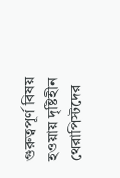গুরুত্বপূর্ণ বিষয় হওয়ায় দৃষ্টিহীন থেরাপিস্টদের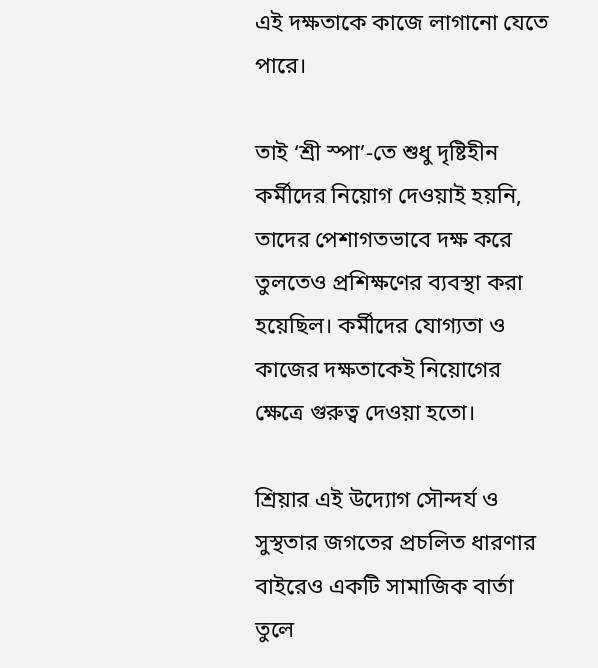এই দক্ষতাকে কাজে লাগানো যেতে পারে।

তাই ‘শ্রী স্পা’-তে শুধু দৃষ্টিহীন কর্মীদের নিয়োগ দেওয়াই হয়নি, তাদের পেশাগতভাবে দক্ষ করে তুলতেও প্রশিক্ষণের ব্যবস্থা করা হয়েছিল। কর্মীদের যোগ্যতা ও কাজের দক্ষতাকেই নিয়োগের ক্ষেত্রে গুরুত্ব দেওয়া হতো।

শ্রিয়ার এই উদ্যোগ সৌন্দর্য ও সুস্থতার জগতের প্রচলিত ধারণার বাইরেও একটি সামাজিক বার্তা তুলে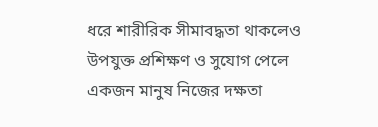ধরে শারীরিক সীমাবদ্ধতা থাকলেও উপযুক্ত প্রশিক্ষণ ও সুযোগ পেলে একজন মানুষ নিজের দক্ষতা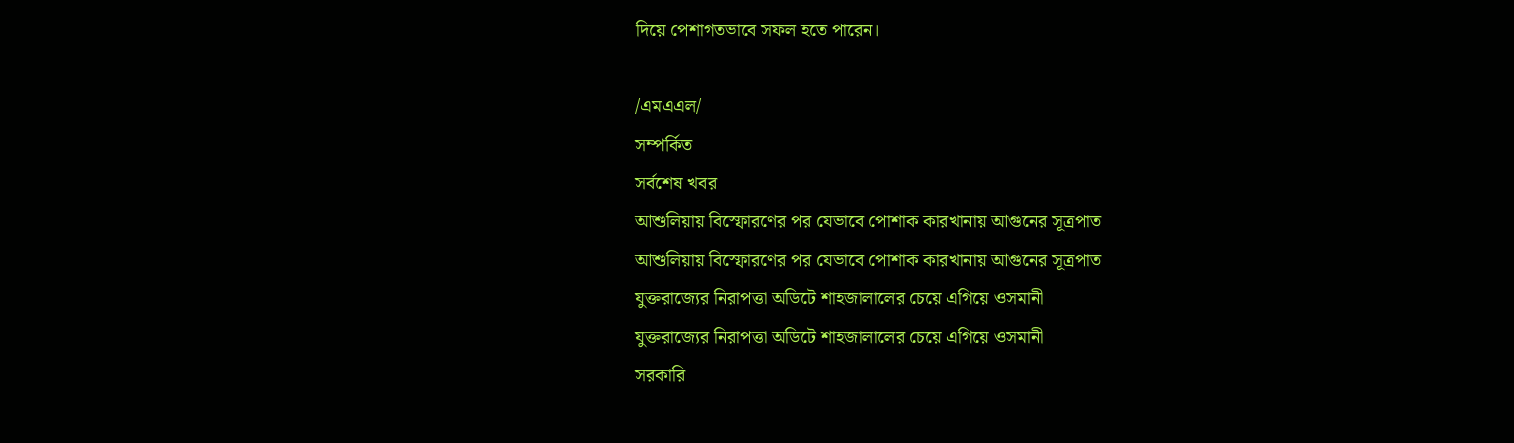দিয়ে পেশাগতভাবে সফল হতে পারেন।

/এমএএল/
সম্পর্কিত
সর্বশেষ খবর
আশুলিয়ায় বিস্ফোরণের পর যেভাবে পোশাক কারখানায় আগুনের সূত্রপাত
আশুলিয়ায় বিস্ফোরণের পর যেভাবে পোশাক কারখানায় আগুনের সূত্রপাত
যুক্তরাজ্যের নিরাপত্তা অডিটে শাহজালালের চেয়ে এগিয়ে ওসমানী
যুক্তরাজ্যের নিরাপত্তা অডিটে শাহজালালের চেয়ে এগিয়ে ওসমানী
সরকারি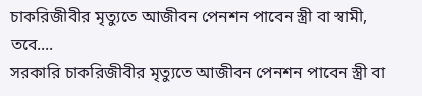চাকরিজীবীর মৃত্যুতে আজীবন পেনশন পাবেন স্ত্রী বা স্বামী, তবে....
সরকারি চাকরিজীবীর মৃত্যুতে আজীবন পেনশন পাবেন স্ত্রী বা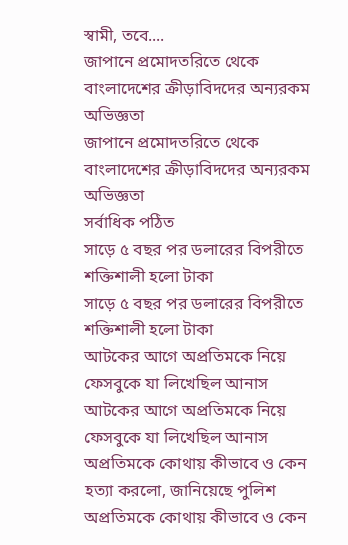স্বামী, তবে....
জাপানে প্রমোদতরিতে থেকে বাংলাদেশের ক্রীড়াবিদদের অন্যরকম অভিজ্ঞতা
জাপানে প্রমোদতরিতে থেকে বাংলাদেশের ক্রীড়াবিদদের অন্যরকম অভিজ্ঞতা
সর্বাধিক পঠিত
সাড়ে ৫ বছর পর ডলারের বিপরীতে শক্তিশালী হলো টাকা
সাড়ে ৫ বছর পর ডলারের বিপরীতে শক্তিশালী হলো টাকা
আটকের আগে অপ্রতিমকে নিয়ে ফেসবুকে যা লিখেছিল আনাস
আটকের আগে অপ্রতিমকে নিয়ে ফেসবুকে যা লিখেছিল আনাস
অপ্রতিমকে কোথায় কীভাবে ও কেন হত্যা করলো, জানিয়েছে পুলিশ
অপ্রতিমকে কোথায় কীভাবে ও কেন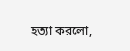হত্যা করলো,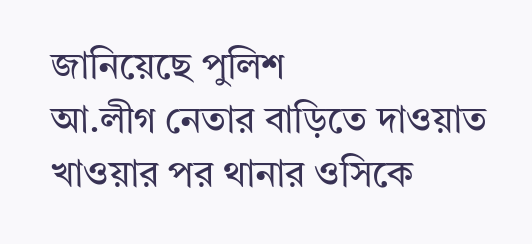জানিয়েছে পুলিশ
আ.লীগ নেতার বাড়িতে দাওয়াত খাওয়ার পর থানার ওসিকে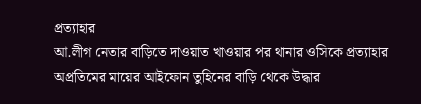প্রত্যাহার
আ.লীগ নেতার বাড়িতে দাওয়াত খাওয়ার পর থানার ওসিকে প্রত্যাহার
অপ্রতিমের মায়ের আইফোন তুহিনের বাড়ি থেকে উদ্ধার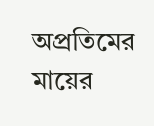অপ্রতিমের মায়ের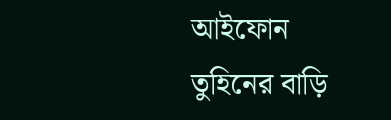আইফোন তুহিনের বাড়ি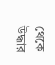থেকে উদ্ধার